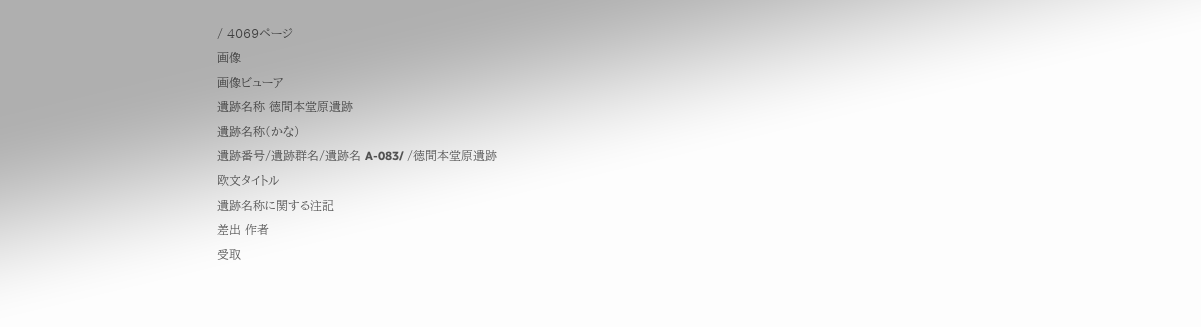/ 4069ページ
画像
画像ビューア
遺跡名称 徳間本堂原遺跡
遺跡名称(かな)
遺跡番号/遺跡群名/遺跡名 A-083/ /徳間本堂原遺跡
欧文タイトル
遺跡名称に関する注記
差出 作者
受取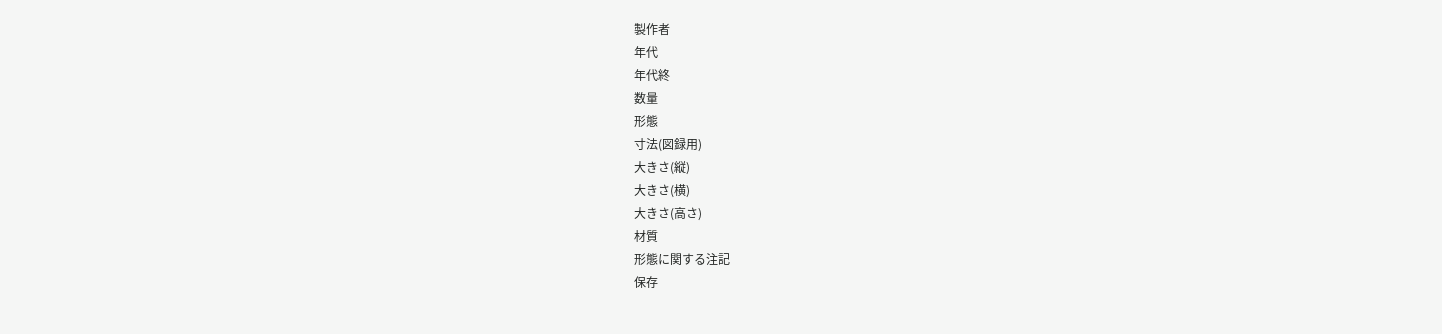製作者
年代
年代終
数量
形態
寸法(図録用)
大きさ(縦)
大きさ(横)
大きさ(高さ)
材質
形態に関する注記
保存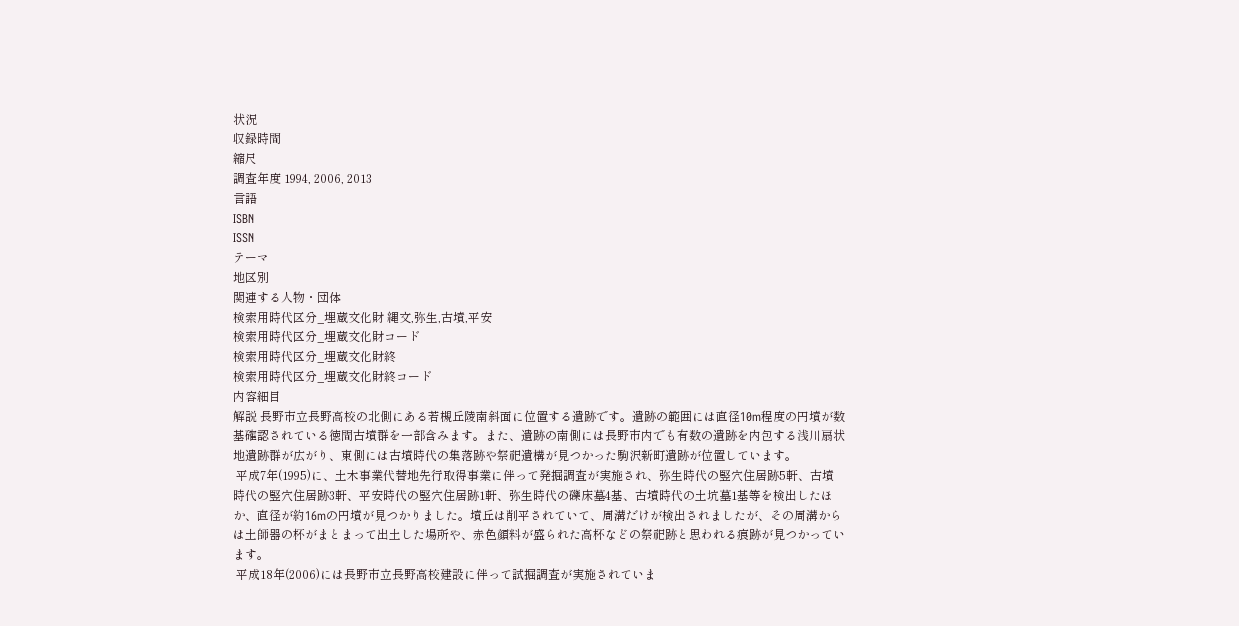状況
収録時間
縮尺
調査年度 1994, 2006, 2013
言語
ISBN
ISSN
テーマ
地区別
関連する人物・団体
検索用時代区分_埋蔵文化財 縄文,弥生,古墳,平安
検索用時代区分_埋蔵文化財コード
検索用時代区分_埋蔵文化財終
検索用時代区分_埋蔵文化財終コード
内容細目
解説 長野市立長野高校の北側にある若槻丘陵南斜面に位置する遺跡です。遺跡の範囲には直径10m程度の円墳が数基確認されている徳間古墳群を一部含みます。また、遺跡の南側には長野市内でも有数の遺跡を内包する浅川扇状地遺跡群が広がり、東側には古墳時代の集落跡や祭祀遺構が見つかった駒沢新町遺跡が位置しています。
 平成7年(1995)に、土木事業代替地先行取得事業に伴って発掘調査が実施され、弥生時代の竪穴住居跡5軒、古墳時代の竪穴住居跡3軒、平安時代の竪穴住居跡1軒、弥生時代の礫床墓4基、古墳時代の土坑墓1基等を検出したほか、直径が約16mの円墳が見つかりました。墳丘は削平されていて、周溝だけが検出されましたが、その周溝からは土師器の杯がまとまって出土した場所や、赤色顔料が盛られた高杯などの祭祀跡と思われる痕跡が見つかっています。
 平成18年(2006)には長野市立長野高校建設に伴って試掘調査が実施されていま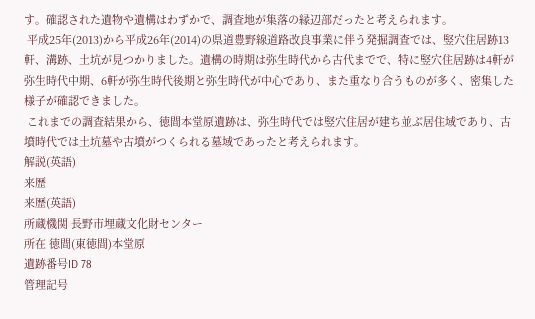す。確認された遺物や遺構はわずかで、調査地が集落の縁辺部だったと考えられます。
 平成25年(2013)から平成26年(2014)の県道豊野線道路改良事業に伴う発掘調査では、竪穴住居跡13軒、溝跡、土坑が見つかりました。遺構の時期は弥生時代から古代までで、特に竪穴住居跡は4軒が弥生時代中期、6軒が弥生時代後期と弥生時代が中心であり、また重なり合うものが多く、密集した様子が確認できました。
 これまでの調査結果から、徳間本堂原遺跡は、弥生時代では竪穴住居が建ち並ぶ居住域であり、古墳時代では土坑墓や古墳がつくられる墓域であったと考えられます。
解説(英語)
来歴
来歴(英語)
所蔵機関 長野市埋蔵文化財センター
所在 徳間(東徳間)本堂原
遺跡番号ID 78
管理記号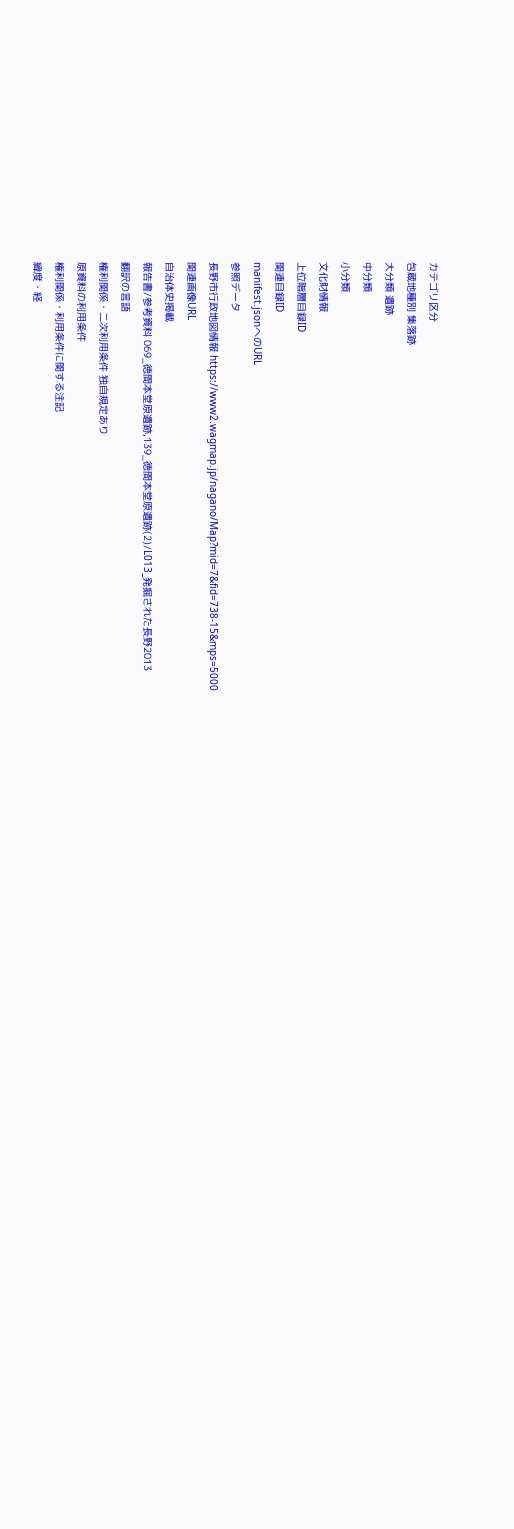カテゴリ区分
包蔵地種別 集落跡
大分類 遺跡
中分類
小分類
文化財情報
上位階層目録ID
関連目録ID
manifest.jsonへのURL
参照データ
長野市行政地図情報 https://www2.wagmap.jp/nagano/Map?mid=7&fid=738-15&mps=5000
関連画像URL
自治体史掲載
報告書/参考資料 069_徳間本堂原遺跡,139_徳間本堂原遺跡(2)/L013_発掘された長野2013
翻訳の言語
権利関係・二次利用条件 独自規定あり
原資料の利用条件
権利関係・利用条件に関する注記
緯度・経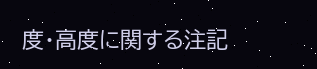度・高度に関する注記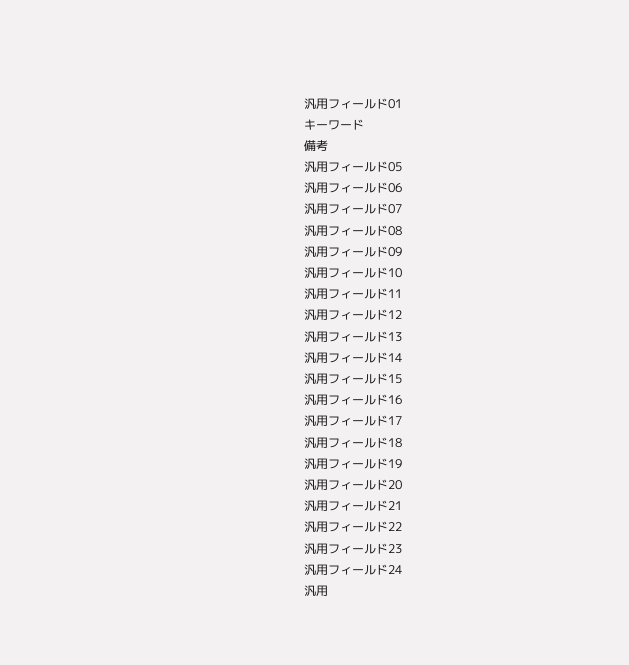汎用フィールド01
キーワード
備考
汎用フィールド05
汎用フィールド06
汎用フィールド07
汎用フィールド08
汎用フィールド09
汎用フィールド10
汎用フィールド11
汎用フィールド12
汎用フィールド13
汎用フィールド14
汎用フィールド15
汎用フィールド16
汎用フィールド17
汎用フィールド18
汎用フィールド19
汎用フィールド20
汎用フィールド21
汎用フィールド22
汎用フィールド23
汎用フィールド24
汎用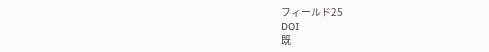フィールド25
DOI
既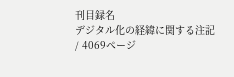刊目録名
デジタル化の経緯に関する注記
/ 4069ページ